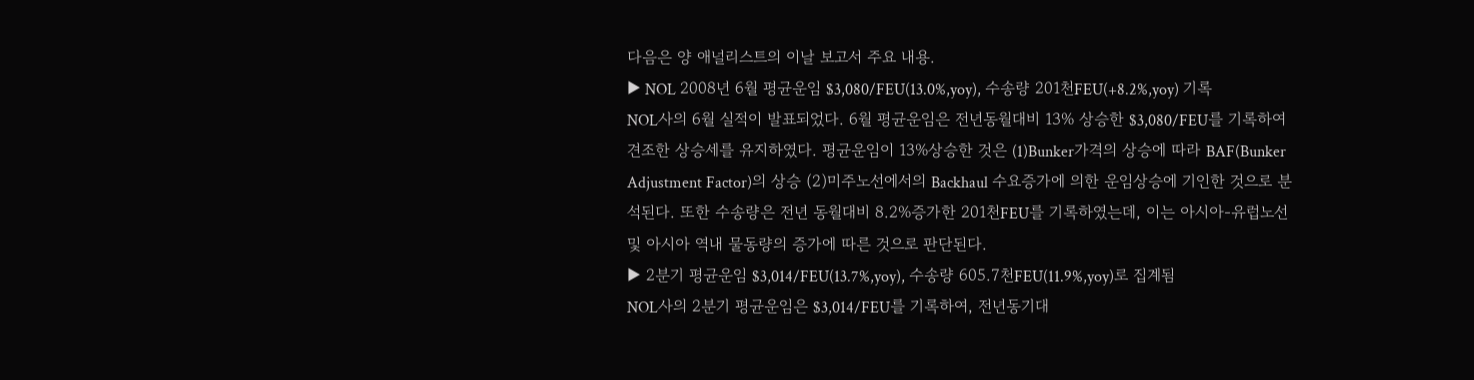다음은 양 애널리스트의 이날 보고서 주요 내용.
▶ NOL 2008년 6월 평균운임 $3,080/FEU(13.0%,yoy), 수송량 201천FEU(+8.2%,yoy) 기록
NOL사의 6월 실적이 발표되었다. 6월 평균운임은 전년동월대비 13% 상승한 $3,080/FEU를 기록하여 견조한 상승세를 유지하였다. 평균운임이 13%상승한 것은 (1)Bunker가격의 상승에 따라 BAF(Bunker Adjustment Factor)의 상승 (2)미주노선에서의 Backhaul 수요증가에 의한 운임상승에 기인한 것으로 분석된다. 또한 수송량은 전년 동월대비 8.2%증가한 201천FEU를 기록하였는데, 이는 아시아-유럽노선 및 아시아 역내 물동량의 증가에 따른 것으로 판단된다.
▶ 2분기 평균운임 $3,014/FEU(13.7%,yoy), 수송량 605.7천FEU(11.9%,yoy)로 집계됨
NOL사의 2분기 평균운임은 $3,014/FEU를 기록하여, 전년동기대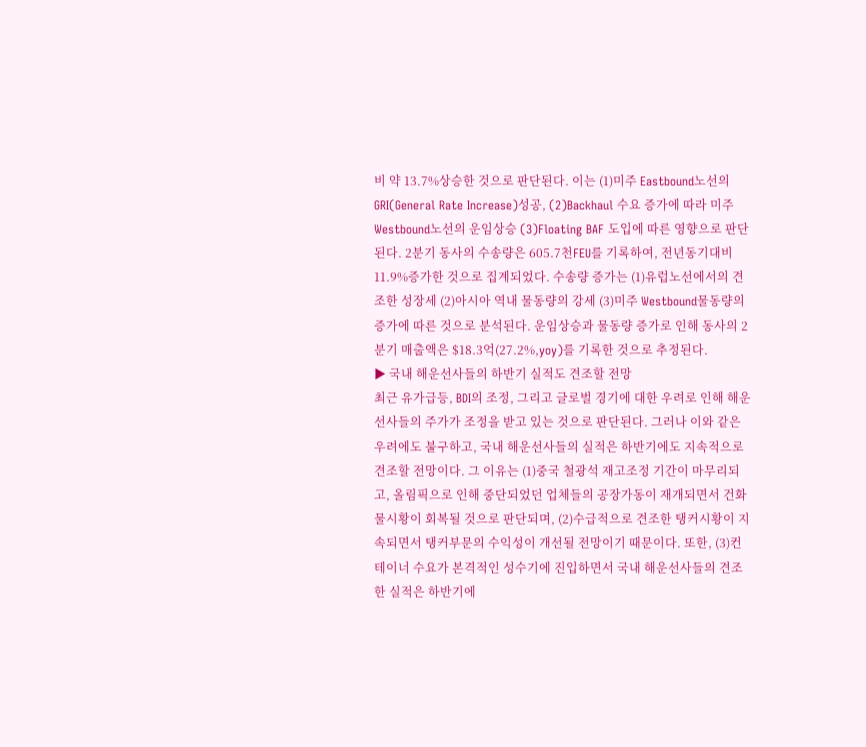비 약 13.7%상승한 것으로 판단된다. 이는 (1)미주 Eastbound노선의 GRI(General Rate Increase)성공, (2)Backhaul 수요 증가에 따라 미주 Westbound노선의 운임상승 (3)Floating BAF 도입에 따른 영향으로 판단된다. 2분기 동사의 수송량은 605.7천FEU를 기록하여, 전년동기대비 11.9%증가한 것으로 집계되었다. 수송량 증가는 (1)유럽노선에서의 견조한 성장세 (2)아시아 역내 물동량의 강세 (3)미주 Westbound물동량의 증가에 따른 것으로 분석된다. 운임상승과 물동량 증가로 인해 동사의 2분기 매출액은 $18.3억(27.2%,yoy)를 기록한 것으로 추정된다.
▶ 국내 해운선사들의 하반기 실적도 견조할 전망
최근 유가급등, BDI의 조정, 그리고 글로벌 경기에 대한 우려로 인해 해운선사들의 주가가 조정을 받고 있는 것으로 판단된다. 그러나 이와 같은 우려에도 불구하고, 국내 해운선사들의 실적은 하반기에도 지속적으로 견조할 전망이다. 그 이유는 (1)중국 철광석 재고조정 기간이 마무리되고, 올림픽으로 인해 중단되었던 업체들의 공장가동이 재개되면서 건화물시황이 회복될 것으로 판단되며, (2)수급적으로 견조한 탱커시황이 지속되면서 탱커부문의 수익성이 개선될 전망이기 때문이다. 또한, (3)컨테이너 수요가 본격적인 성수기에 진입하면서 국내 해운선사들의 견조한 실적은 하반기에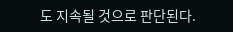도 지속될 것으로 판단된다.